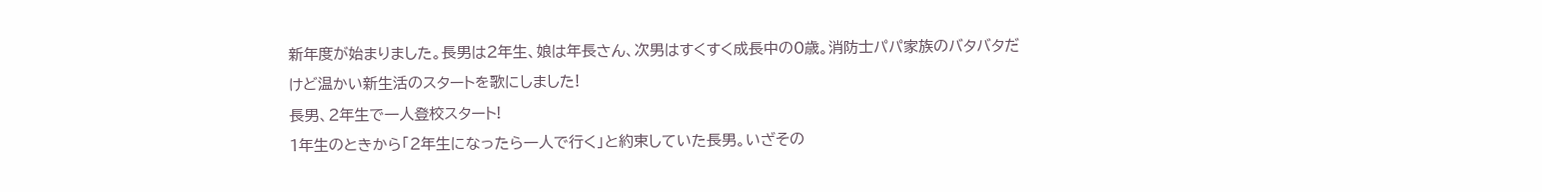新年度が始まりました。長男は2年生、娘は年長さん、次男はすくすく成長中の0歳。消防士パパ家族のバタバタだけど温かい新生活のスタートを歌にしました!
長男、2年生で一人登校スタート!
1年生のときから「2年生になったら一人で行く」と約束していた長男。いざその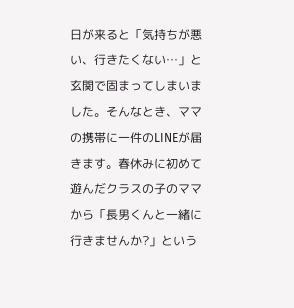日が来ると「気持ちが悪い、行きたくない…」と玄関で固まってしまいました。そんなとき、ママの携帯に一件のLINEが届きます。春休みに初めて遊んだクラスの子のママから「長男くんと一緒に行きませんか?」という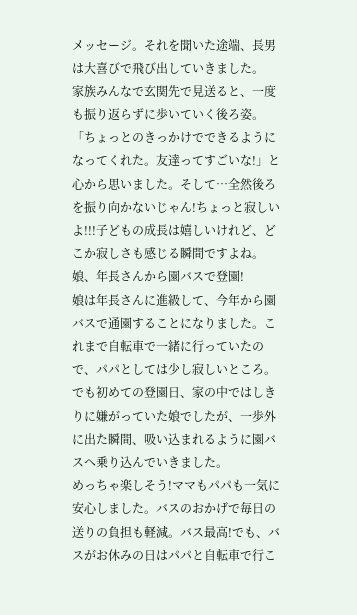メッセージ。それを聞いた途端、長男は大喜びで飛び出していきました。
家族みんなで玄関先で見送ると、一度も振り返らずに歩いていく後ろ姿。「ちょっとのきっかけでできるようになってくれた。友達ってすごいな!」と心から思いました。そして…全然後ろを振り向かないじゃん!ちょっと寂しいよ!!!子どもの成長は嬉しいけれど、どこか寂しさも感じる瞬間ですよね。
娘、年長さんから園バスで登園!
娘は年長さんに進級して、今年から園バスで通園することになりました。これまで自転車で一緒に行っていたので、パパとしては少し寂しいところ。でも初めての登園日、家の中ではしきりに嫌がっていた娘でしたが、一歩外に出た瞬間、吸い込まれるように園バスへ乗り込んでいきました。
めっちゃ楽しそう!ママもパパも一気に安心しました。バスのおかげで毎日の送りの負担も軽減。バス最高!でも、バスがお休みの日はパパと自転車で行こ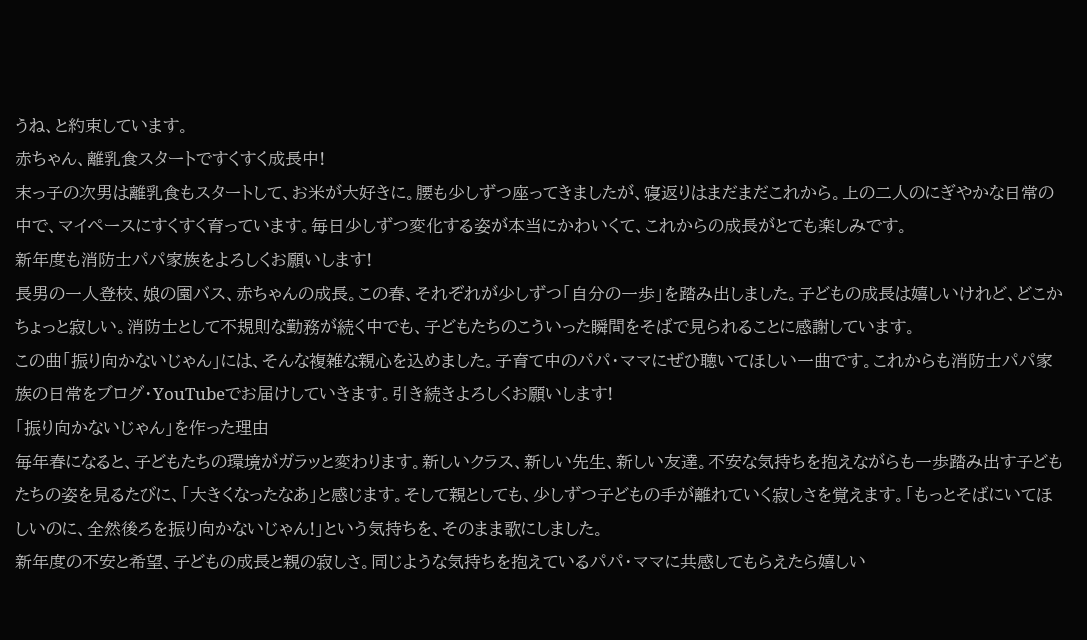うね、と約束しています。
赤ちゃん、離乳食スタートですくすく成長中!
末っ子の次男は離乳食もスタートして、お米が大好きに。腰も少しずつ座ってきましたが、寝返りはまだまだこれから。上の二人のにぎやかな日常の中で、マイペースにすくすく育っています。毎日少しずつ変化する姿が本当にかわいくて、これからの成長がとても楽しみです。
新年度も消防士パパ家族をよろしくお願いします!
長男の一人登校、娘の園バス、赤ちゃんの成長。この春、それぞれが少しずつ「自分の一歩」を踏み出しました。子どもの成長は嬉しいけれど、どこかちょっと寂しい。消防士として不規則な勤務が続く中でも、子どもたちのこういった瞬間をそばで見られることに感謝しています。
この曲「振り向かないじゃん」には、そんな複雑な親心を込めました。子育て中のパパ・ママにぜひ聴いてほしい一曲です。これからも消防士パパ家族の日常をブログ・YouTubeでお届けしていきます。引き続きよろしくお願いします!
「振り向かないじゃん」を作った理由
毎年春になると、子どもたちの環境がガラッと変わります。新しいクラス、新しい先生、新しい友達。不安な気持ちを抱えながらも一歩踏み出す子どもたちの姿を見るたびに、「大きくなったなあ」と感じます。そして親としても、少しずつ子どもの手が離れていく寂しさを覚えます。「もっとそばにいてほしいのに、全然後ろを振り向かないじゃん!」という気持ちを、そのまま歌にしました。
新年度の不安と希望、子どもの成長と親の寂しさ。同じような気持ちを抱えているパパ・ママに共感してもらえたら嬉しい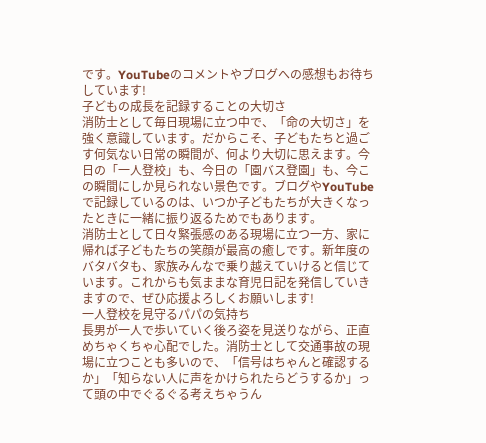です。YouTubeのコメントやブログへの感想もお待ちしています!
子どもの成長を記録することの大切さ
消防士として毎日現場に立つ中で、「命の大切さ」を強く意識しています。だからこそ、子どもたちと過ごす何気ない日常の瞬間が、何より大切に思えます。今日の「一人登校」も、今日の「園バス登園」も、今この瞬間にしか見られない景色です。ブログやYouTubeで記録しているのは、いつか子どもたちが大きくなったときに一緒に振り返るためでもあります。
消防士として日々緊張感のある現場に立つ一方、家に帰れば子どもたちの笑顔が最高の癒しです。新年度のバタバタも、家族みんなで乗り越えていけると信じています。これからも気ままな育児日記を発信していきますので、ぜひ応援よろしくお願いします!
一人登校を見守るパパの気持ち
長男が一人で歩いていく後ろ姿を見送りながら、正直めちゃくちゃ心配でした。消防士として交通事故の現場に立つことも多いので、「信号はちゃんと確認するか」「知らない人に声をかけられたらどうするか」って頭の中でぐるぐる考えちゃうん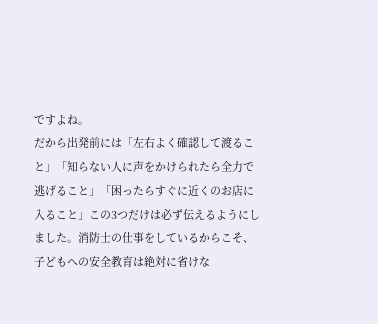ですよね。
だから出発前には「左右よく確認して渡ること」「知らない人に声をかけられたら全力で逃げること」「困ったらすぐに近くのお店に入ること」この3つだけは必ず伝えるようにしました。消防士の仕事をしているからこそ、子どもへの安全教育は絶対に省けな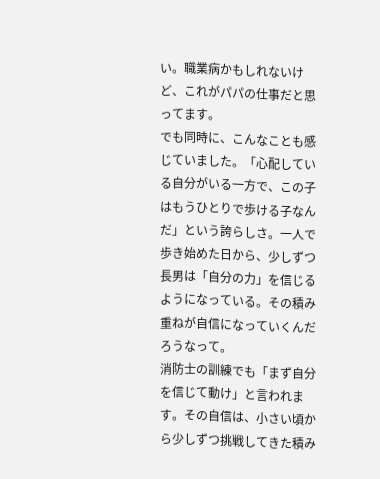い。職業病かもしれないけど、これがパパの仕事だと思ってます。
でも同時に、こんなことも感じていました。「心配している自分がいる一方で、この子はもうひとりで歩ける子なんだ」という誇らしさ。一人で歩き始めた日から、少しずつ長男は「自分の力」を信じるようになっている。その積み重ねが自信になっていくんだろうなって。
消防士の訓練でも「まず自分を信じて動け」と言われます。その自信は、小さい頃から少しずつ挑戦してきた積み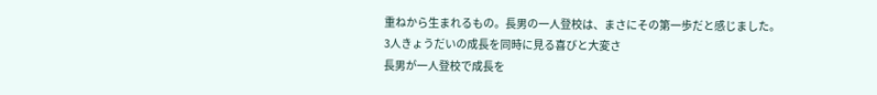重ねから生まれるもの。長男の一人登校は、まさにその第一歩だと感じました。
3人きょうだいの成長を同時に見る喜びと大変さ
長男が一人登校で成長を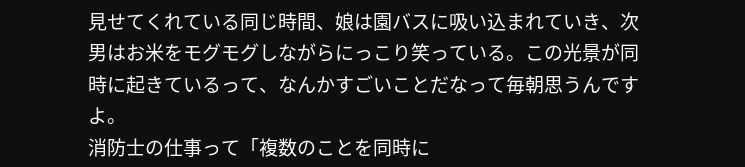見せてくれている同じ時間、娘は園バスに吸い込まれていき、次男はお米をモグモグしながらにっこり笑っている。この光景が同時に起きているって、なんかすごいことだなって毎朝思うんですよ。
消防士の仕事って「複数のことを同時に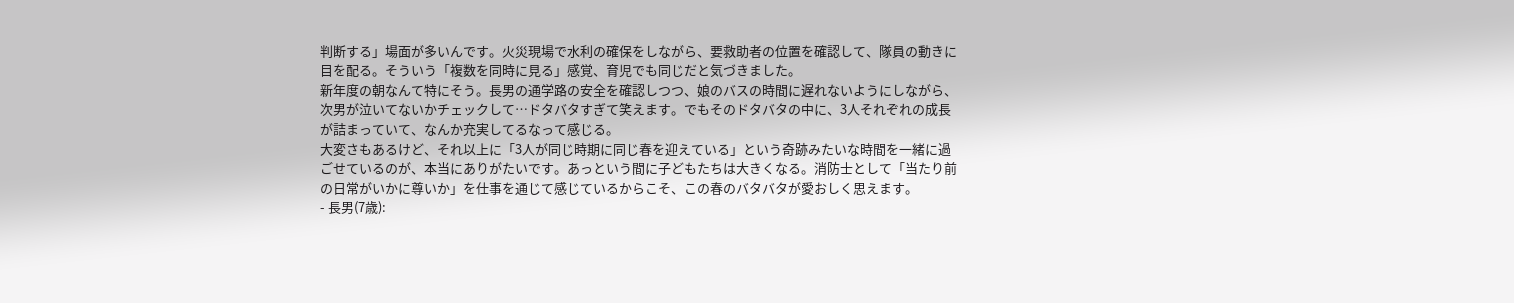判断する」場面が多いんです。火災現場で水利の確保をしながら、要救助者の位置を確認して、隊員の動きに目を配る。そういう「複数を同時に見る」感覚、育児でも同じだと気づきました。
新年度の朝なんて特にそう。長男の通学路の安全を確認しつつ、娘のバスの時間に遅れないようにしながら、次男が泣いてないかチェックして…ドタバタすぎて笑えます。でもそのドタバタの中に、3人それぞれの成長が詰まっていて、なんか充実してるなって感じる。
大変さもあるけど、それ以上に「3人が同じ時期に同じ春を迎えている」という奇跡みたいな時間を一緒に過ごせているのが、本当にありがたいです。あっという間に子どもたちは大きくなる。消防士として「当たり前の日常がいかに尊いか」を仕事を通じて感じているからこそ、この春のバタバタが愛おしく思えます。
- 長男(7歳):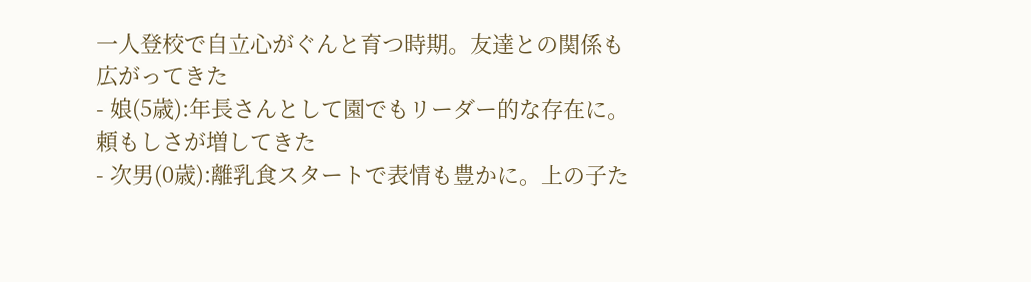一人登校で自立心がぐんと育つ時期。友達との関係も広がってきた
- 娘(5歳):年長さんとして園でもリーダー的な存在に。頼もしさが増してきた
- 次男(0歳):離乳食スタートで表情も豊かに。上の子た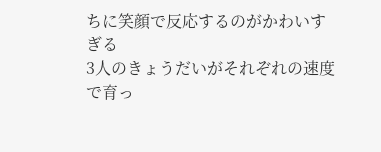ちに笑顔で反応するのがかわいすぎる
3人のきょうだいがそれぞれの速度で育っ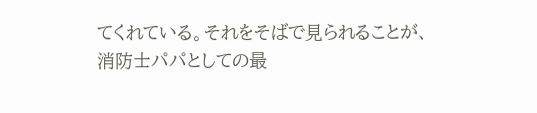てくれている。それをそばで見られることが、消防士パパとしての最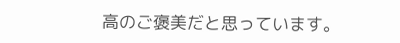高のご褒美だと思っています。